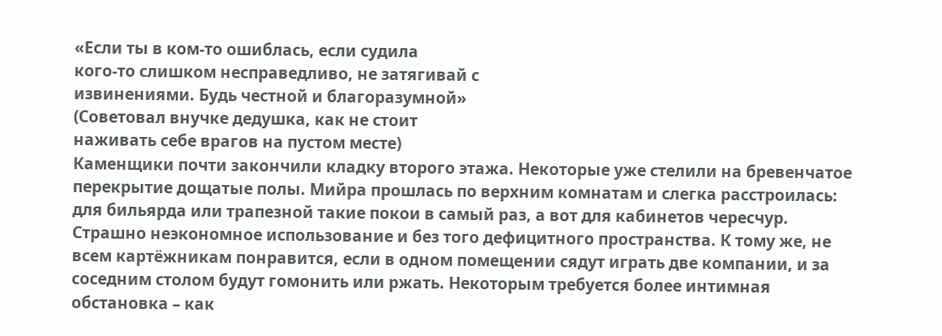«Если ты в ком-то ошиблась, если судила
кого-то слишком несправедливо, не затягивай с
извинениями. Будь честной и благоразумной»
(Советовал внучке дедушка, как не стоит
наживать себе врагов на пустом месте)
Каменщики почти закончили кладку второго этажа. Некоторые уже стелили на бревенчатое перекрытие дощатые полы. Мийра прошлась по верхним комнатам и слегка расстроилась: для бильярда или трапезной такие покои в самый раз, а вот для кабинетов чересчур. Страшно неэкономное использование и без того дефицитного пространства. К тому же, не всем картёжникам понравится, если в одном помещении сядут играть две компании, и за соседним столом будут гомонить или ржать. Некоторым требуется более интимная обстановка – как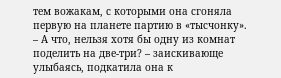тем вожакам, с которыми она сгоняла первую на планете партию в «тысчонку».
– А что, нельзя хотя бы одну из комнат поделить на две-три? – заискивающе улыбаясь, подкатила она к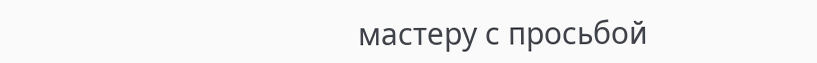мастеру с просьбой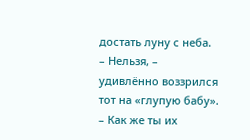достать луну с неба.
– Нельзя, – удивлённо воззрился тот на «глупую бабу». – Как же ты их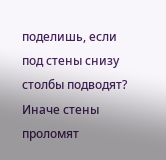поделишь, если под стены снизу столбы подводят? Иначе стены проломят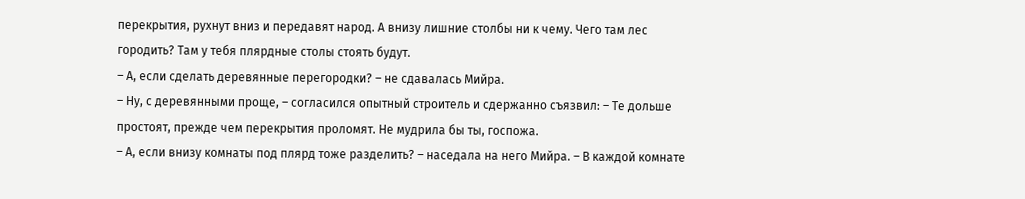перекрытия, рухнут вниз и передавят народ. А внизу лишние столбы ни к чему. Чего там лес городить? Там у тебя плярдные столы стоять будут.
– А, если сделать деревянные перегородки? – не сдавалась Мийра.
– Ну, с деревянными проще, – согласился опытный строитель и сдержанно съязвил: – Те дольше простоят, прежде чем перекрытия проломят. Не мудрила бы ты, госпожа.
– А, если внизу комнаты под плярд тоже разделить? – наседала на него Мийра. – В каждой комнате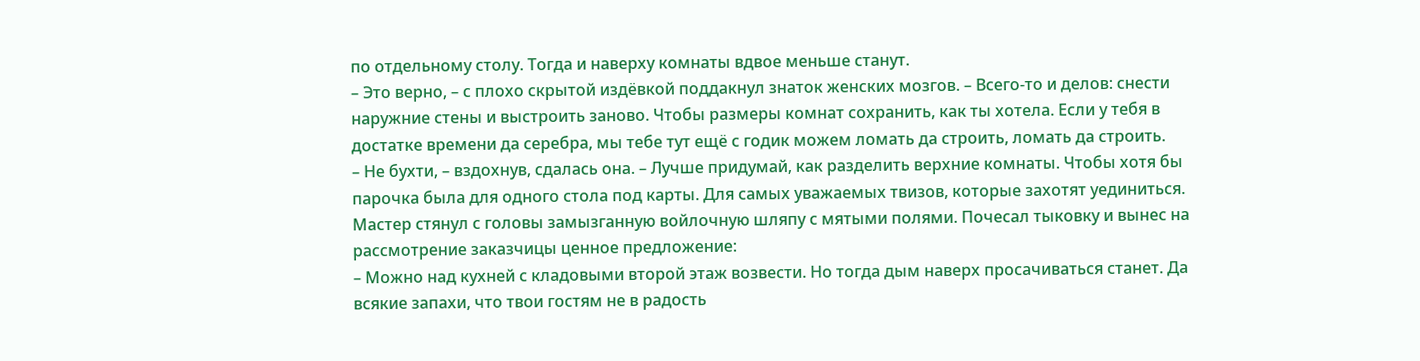по отдельному столу. Тогда и наверху комнаты вдвое меньше станут.
– Это верно, – с плохо скрытой издёвкой поддакнул знаток женских мозгов. – Всего-то и делов: снести наружние стены и выстроить заново. Чтобы размеры комнат сохранить, как ты хотела. Если у тебя в достатке времени да серебра, мы тебе тут ещё с годик можем ломать да строить, ломать да строить.
– Не бухти, – вздохнув, сдалась она. – Лучше придумай, как разделить верхние комнаты. Чтобы хотя бы парочка была для одного стола под карты. Для самых уважаемых твизов, которые захотят уединиться.
Мастер стянул с головы замызганную войлочную шляпу с мятыми полями. Почесал тыковку и вынес на рассмотрение заказчицы ценное предложение:
– Можно над кухней с кладовыми второй этаж возвести. Но тогда дым наверх просачиваться станет. Да всякие запахи, что твои гостям не в радость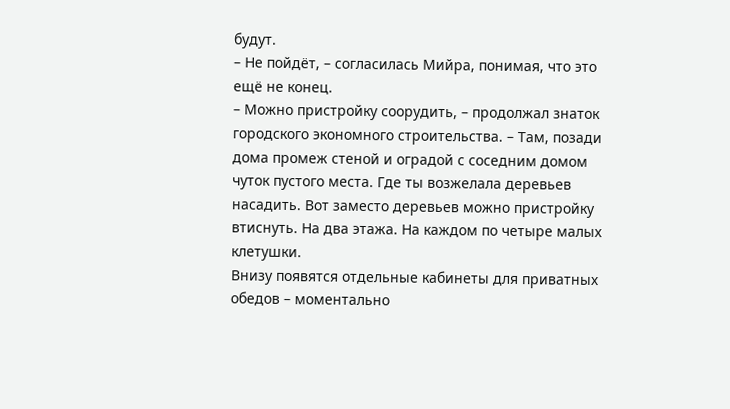будут.
– Не пойдёт, – согласилась Мийра, понимая, что это ещё не конец.
– Можно пристройку соорудить, – продолжал знаток городского экономного строительства. – Там, позади дома промеж стеной и оградой с соседним домом чуток пустого места. Где ты возжелала деревьев насадить. Вот заместо деревьев можно пристройку втиснуть. На два этажа. На каждом по четыре малых клетушки.
Внизу появятся отдельные кабинеты для приватных обедов – моментально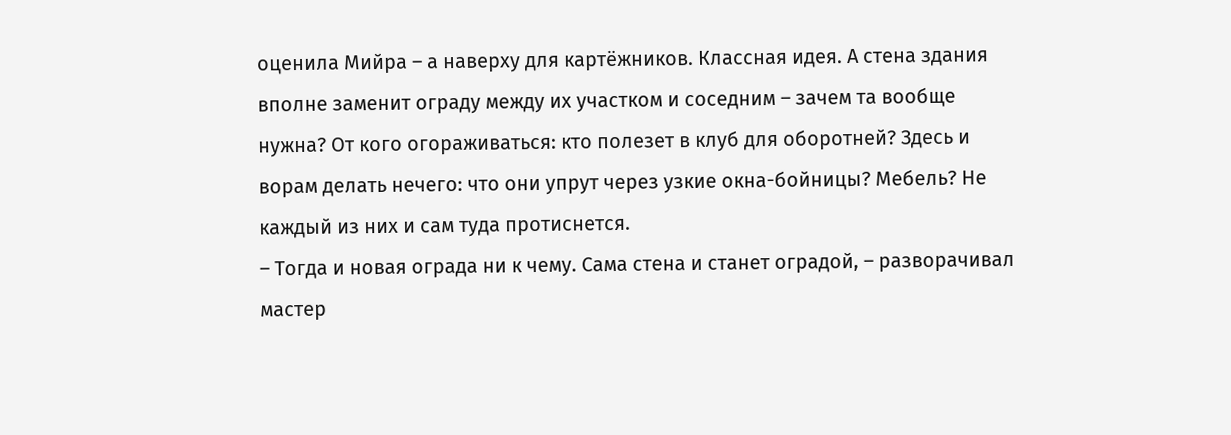оценила Мийра – а наверху для картёжников. Классная идея. А стена здания вполне заменит ограду между их участком и соседним – зачем та вообще нужна? От кого огораживаться: кто полезет в клуб для оборотней? Здесь и ворам делать нечего: что они упрут через узкие окна-бойницы? Мебель? Не каждый из них и сам туда протиснется.
– Тогда и новая ограда ни к чему. Сама стена и станет оградой, – разворачивал мастер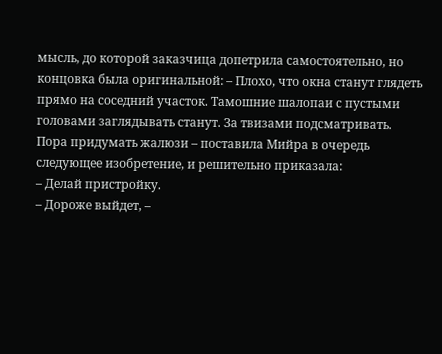мысль, до которой заказчица допетрила самостоятельно, но концовка была оригинальной: – Плохо, что окна станут глядеть прямо на соседний участок. Тамошние шалопаи с пустыми головами заглядывать станут. За твизами подсматривать.
Пора придумать жалюзи – поставила Мийра в очередь следующее изобретение, и решительно приказала:
– Делай пристройку.
– Дороже выйдет, –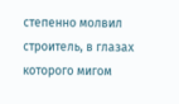степенно молвил строитель, в глазах которого мигом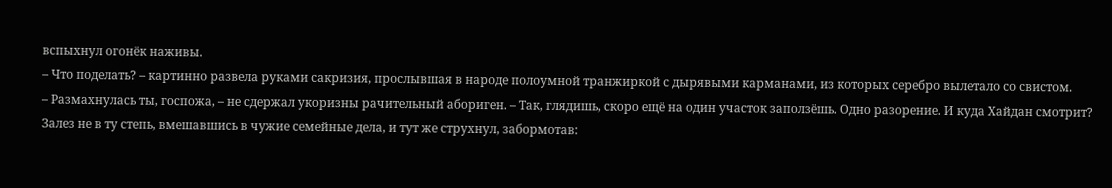вспыхнул огонёк наживы.
– Что поделать? – картинно развела руками сакризия, прослывшая в народе полоумной транжиркой с дырявыми карманами, из которых серебро вылетало со свистом.
– Размахнулась ты, госпожа, – не сдержал укоризны рачительный абориген. – Так, глядишь, скоро ещё на один участок заползёшь. Одно разорение. И куда Хайдан смотрит?
Залез не в ту степь, вмешавшись в чужие семейные дела, и тут же струхнул, забормотав: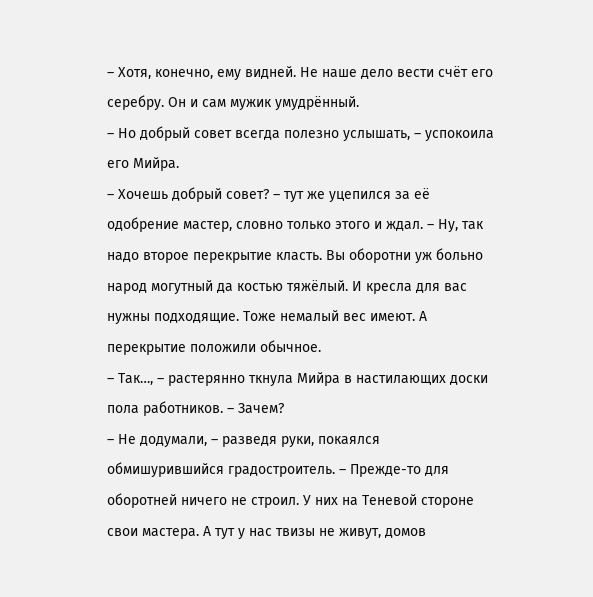– Хотя, конечно, ему видней. Не наше дело вести счёт его серебру. Он и сам мужик умудрённый.
– Но добрый совет всегда полезно услышать, – успокоила его Мийра.
– Хочешь добрый совет? – тут же уцепился за её одобрение мастер, словно только этого и ждал. – Ну, так надо второе перекрытие класть. Вы оборотни уж больно народ могутный да костью тяжёлый. И кресла для вас нужны подходящие. Тоже немалый вес имеют. А перекрытие положили обычное.
– Так…, – растерянно ткнула Мийра в настилающих доски пола работников. – Зачем?
– Не додумали, – разведя руки, покаялся обмишурившийся градостроитель. – Прежде-то для оборотней ничего не строил. У них на Теневой стороне свои мастера. А тут у нас твизы не живут, домов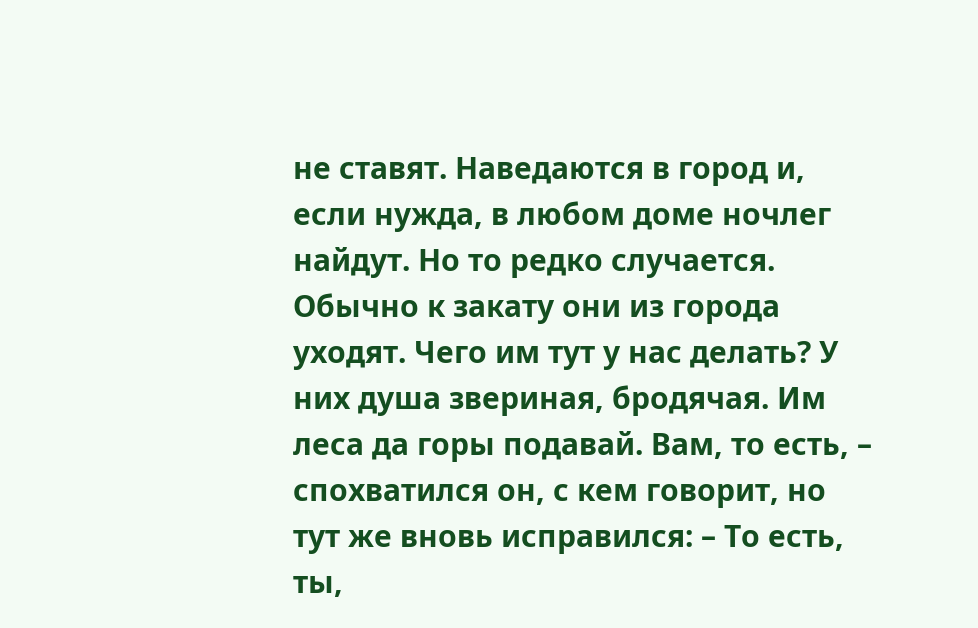не ставят. Наведаются в город и, если нужда, в любом доме ночлег найдут. Но то редко случается. Обычно к закату они из города уходят. Чего им тут у нас делать? У них душа звериная, бродячая. Им леса да горы подавай. Вам, то есть, – спохватился он, с кем говорит, но тут же вновь исправился: – То есть, ты,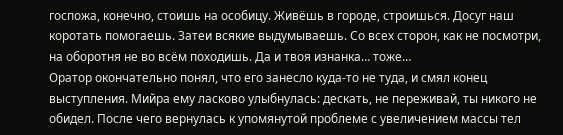госпожа, конечно, стоишь на особицу. Живёшь в городе, строишься. Досуг наш коротать помогаешь. Затеи всякие выдумываешь. Со всех сторон, как не посмотри, на оборотня не во всём походишь. Да и твоя изнанка… тоже…
Оратор окончательно понял, что его занесло куда-то не туда, и смял конец выступления. Мийра ему ласково улыбнулась: дескать, не переживай, ты никого не обидел. После чего вернулась к упомянутой проблеме с увеличением массы тел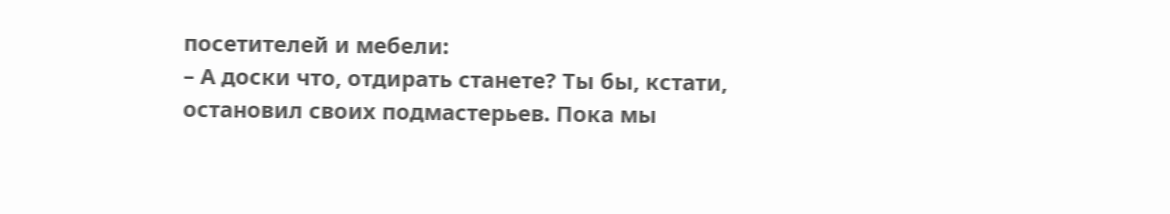посетителей и мебели:
– А доски что, отдирать станете? Ты бы, кстати, остановил своих подмастерьев. Пока мы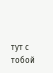тут с тобой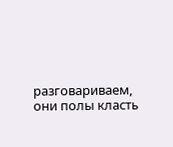разговариваем, они полы класть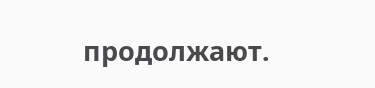продолжают.